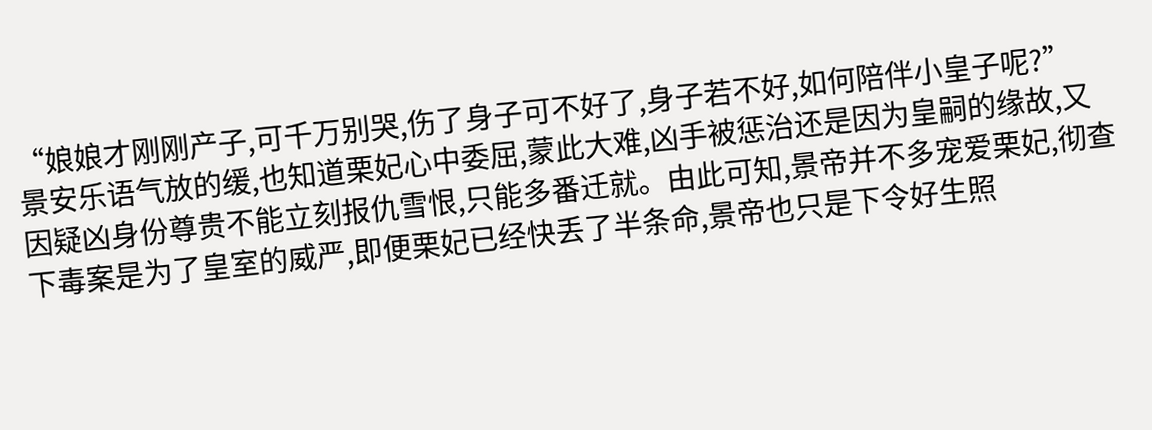“娘娘才刚刚产子,可千万别哭,伤了身子可不好了,身子若不好,如何陪伴小皇子呢?”
景安乐语气放的缓,也知道栗妃心中委屈,蒙此大难,凶手被惩治还是因为皇嗣的缘故,又因疑凶身份尊贵不能立刻报仇雪恨,只能多番迁就。由此可知,景帝并不多宠爱栗妃,彻查下毒案是为了皇室的威严,即便栗妃已经快丢了半条命,景帝也只是下令好生照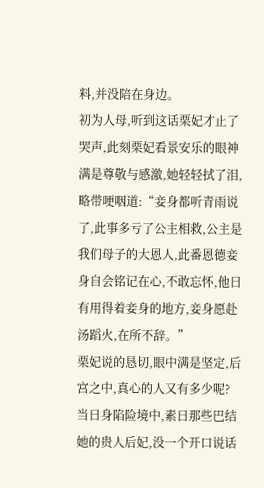料,并没陪在身边。
初为人母,听到这话栗妃才止了哭声,此刻栗妃看景安乐的眼神满是尊敬与感激,她轻轻拭了泪,略带哽咽道:“妾身都听青雨说了,此事多亏了公主相救,公主是我们母子的大恩人,此番恩德妾身自会铭记在心,不敢忘怀,他日有用得着妾身的地方,妾身愿赴汤蹈火,在所不辞。”
栗妃说的恳切,眼中满是坚定,后宫之中,真心的人又有多少呢?
当日身陷险境中,素日那些巴结她的贵人后妃,没一个开口说话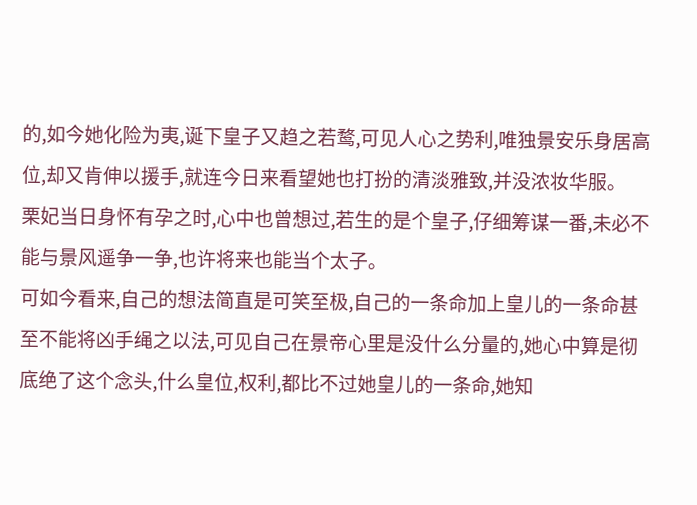的,如今她化险为夷,诞下皇子又趋之若鹜,可见人心之势利,唯独景安乐身居高位,却又肯伸以援手,就连今日来看望她也打扮的清淡雅致,并没浓妆华服。
栗妃当日身怀有孕之时,心中也曾想过,若生的是个皇子,仔细筹谋一番,未必不能与景风遥争一争,也许将来也能当个太子。
可如今看来,自己的想法简直是可笑至极,自己的一条命加上皇儿的一条命甚至不能将凶手绳之以法,可见自己在景帝心里是没什么分量的,她心中算是彻底绝了这个念头,什么皇位,权利,都比不过她皇儿的一条命,她知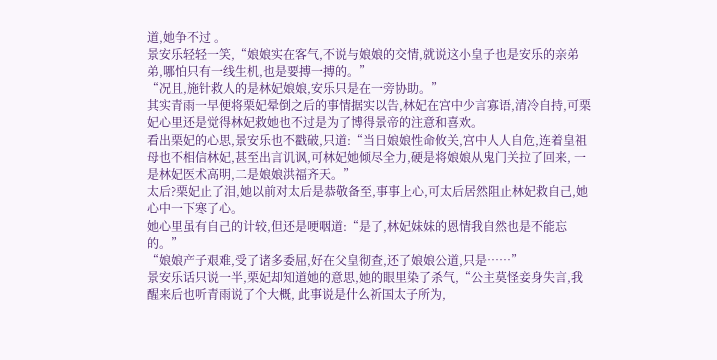道,她争不过 。
景安乐轻轻一笑,“娘娘实在客气,不说与娘娘的交情,就说这小皇子也是安乐的亲弟弟,哪怕只有一线生机,也是要搏一搏的。”
“况且,施针救人的是林妃娘娘,安乐只是在一旁协助。”
其实青雨一早便将栗妃晕倒之后的事情据实以告,林妃在宫中少言寡语,清冷自持,可栗妃心里还是觉得林妃救她也不过是为了博得景帝的注意和喜欢。
看出栗妃的心思,景安乐也不戳破,只道:“当日娘娘性命攸关,宫中人人自危,连着皇祖母也不相信林妃,甚至出言讥讽,可林妃她倾尽全力,硬是将娘娘从鬼门关拉了回来, 一是林妃医术高明,二是娘娘洪福齐天。”
太后?栗妃止了泪,她以前对太后是恭敬备至,事事上心,可太后居然阻止林妃救自己,她心中一下寒了心。
她心里虽有自己的计较,但还是哽咽道:“是了,林妃妹妹的恩情我自然也是不能忘的。”
“娘娘产子艰难,受了诸多委屈,好在父皇彻查,还了娘娘公道,只是……”
景安乐话只说一半,栗妃却知道她的意思,她的眼里染了杀气,“公主莫怪妾身失言,我醒来后也听青雨说了个大概, 此事说是什么祈国太子所为,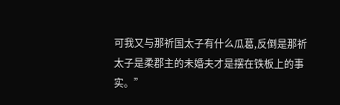可我又与那祈国太子有什么瓜葛,反倒是那祈太子是柔郡主的未婚夫才是摆在铁板上的事实。”